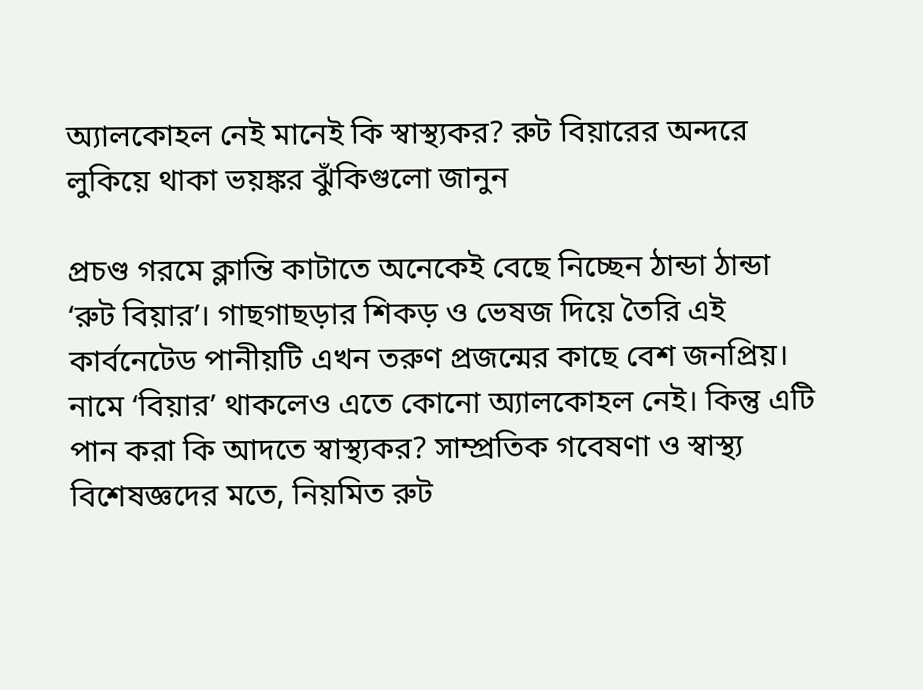অ্যালকোহল নেই মানেই কি স্বাস্থ্যকর? রুট বিয়ারের অন্দরে লুকিয়ে থাকা ভয়ঙ্কর ঝুঁকিগুলো জানুন

প্রচণ্ড গরমে ক্লান্তি কাটাতে অনেকেই বেছে নিচ্ছেন ঠান্ডা ঠান্ডা ‘রুট বিয়ার’। গাছগাছড়ার শিকড় ও ভেষজ দিয়ে তৈরি এই কার্বনেটেড পানীয়টি এখন তরুণ প্রজন্মের কাছে বেশ জনপ্রিয়। নামে ‘বিয়ার’ থাকলেও এতে কোনো অ্যালকোহল নেই। কিন্তু এটি পান করা কি আদতে স্বাস্থ্যকর? সাম্প্রতিক গবেষণা ও স্বাস্থ্য বিশেষজ্ঞদের মতে, নিয়মিত রুট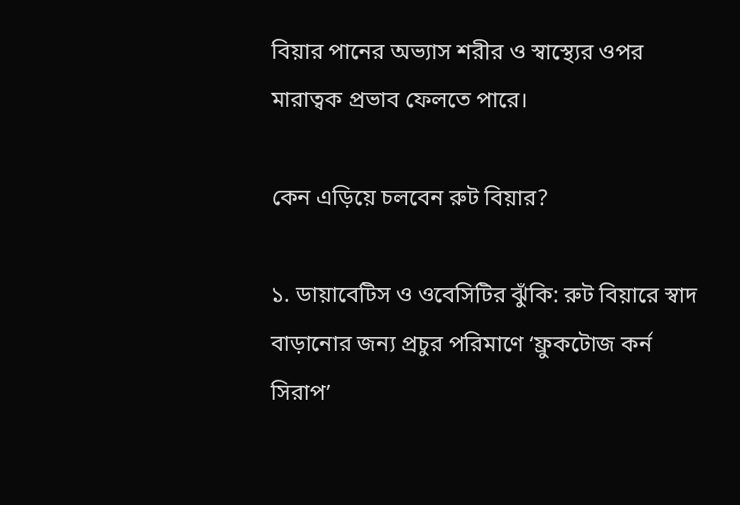বিয়ার পানের অভ্যাস শরীর ও স্বাস্থ্যের ওপর মারাত্বক প্রভাব ফেলতে পারে।

কেন এড়িয়ে চলবেন রুট বিয়ার?

১. ডায়াবেটিস ও ওবেসিটির ঝুঁকি: রুট বিয়ারে স্বাদ বাড়ানোর জন্য প্রচুর পরিমাণে ‘ফ্রুকটোজ কর্ন সিরাপ’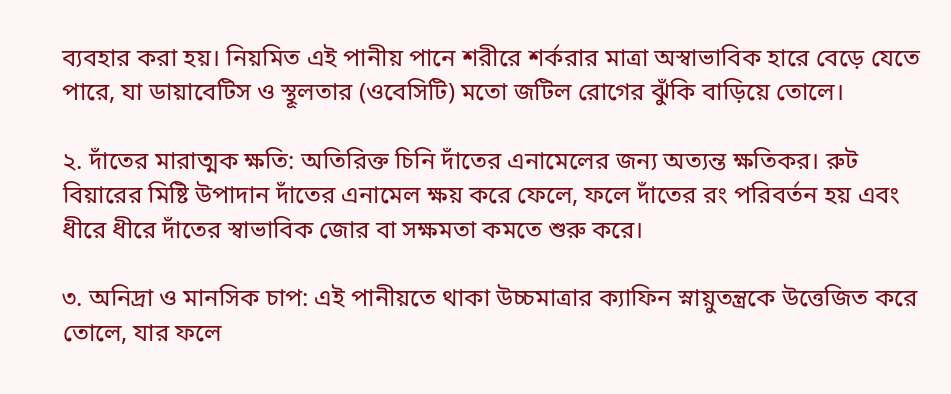ব্যবহার করা হয়। নিয়মিত এই পানীয় পানে শরীরে শর্করার মাত্রা অস্বাভাবিক হারে বেড়ে যেতে পারে, যা ডায়াবেটিস ও স্থূলতার (ওবেসিটি) মতো জটিল রোগের ঝুঁকি বাড়িয়ে তোলে।

২. দাঁতের মারাত্মক ক্ষতি: অতিরিক্ত চিনি দাঁতের এনামেলের জন্য অত্যন্ত ক্ষতিকর। রুট বিয়ারের মিষ্টি উপাদান দাঁতের এনামেল ক্ষয় করে ফেলে, ফলে দাঁতের রং পরিবর্তন হয় এবং ধীরে ধীরে দাঁতের স্বাভাবিক জোর বা সক্ষমতা কমতে শুরু করে।

৩. অনিদ্রা ও মানসিক চাপ: এই পানীয়তে থাকা উচ্চমাত্রার ক্যাফিন স্নায়ুতন্ত্রকে উত্তেজিত করে তোলে, যার ফলে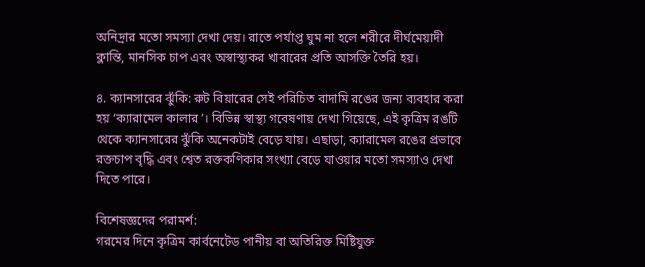অনিদ্রার মতো সমস্যা দেখা দেয়। রাতে পর্যাপ্ত ঘুম না হলে শরীরে দীর্ঘমেয়াদী ক্লান্তি, মানসিক চাপ এবং অস্বাস্থ্যকর খাবারের প্রতি আসক্তি তৈরি হয়।

৪. ক্যানসারের ঝুঁকি: রুট বিয়ারের সেই পরিচিত বাদামি রঙের জন্য ব্যবহার করা হয় ‘ক্যারামেল কালার’। বিভিন্ন স্বাস্থ্য গবেষণায় দেখা গিয়েছে, এই কৃত্রিম রঙটি থেকে ক্যানসারের ঝুঁকি অনেকটাই বেড়ে যায়। এছাড়া, ক্যারামেল রঙের প্রভাবে রক্তচাপ বৃদ্ধি এবং শ্বেত রক্তকণিকার সংখ্যা বেড়ে যাওয়ার মতো সমস্যাও দেখা দিতে পারে।

বিশেষজ্ঞদের পরামর্শ:
গরমের দিনে কৃত্রিম কার্বনেটেড পানীয় বা অতিরিক্ত মিষ্টিযুক্ত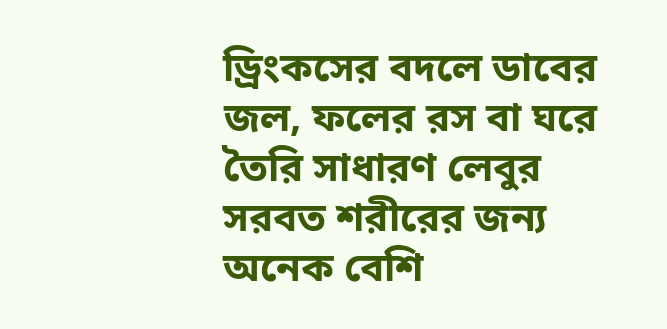ড্রিংকসের বদলে ডাবের জল, ফলের রস বা ঘরে তৈরি সাধারণ লেবুর সরবত শরীরের জন্য অনেক বেশি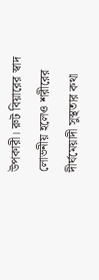উপকারী। রুট বিয়ারের স্বাদ লোভনীয় হলেও শরীরের দীর্ঘমেয়াদী সুস্থতার কথা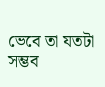ভেবে তা যতটা সম্ভব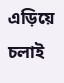এড়িয়ে চলাই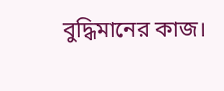বুদ্ধিমানের কাজ।